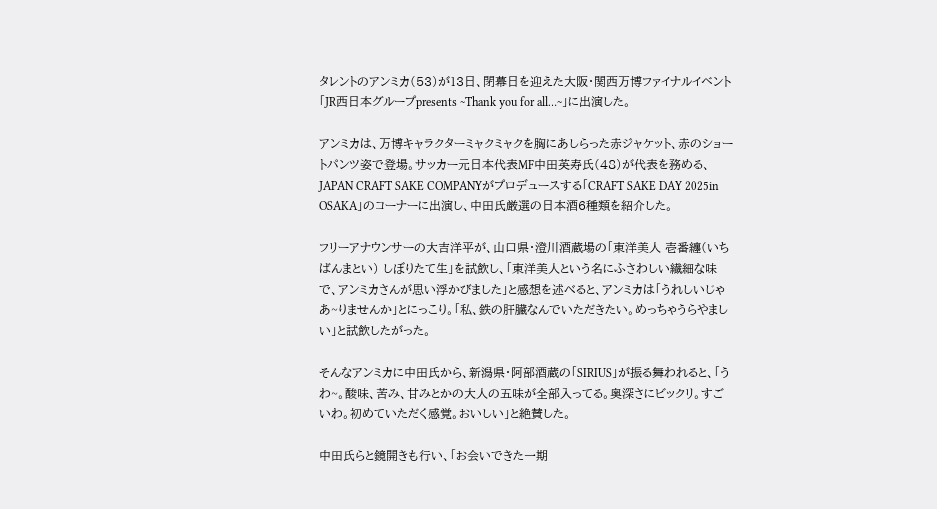タレントのアンミカ(53)が13日、閉幕日を迎えた大阪・関西万博ファイナルイベント「JR西日本グループpresents ~Thank you for all…~」に出演した。

アンミカは、万博キャラクターミャクミャクを胸にあしらった赤ジャケット、赤のショートパンツ姿で登場。サッカー元日本代表MF中田英寿氏(48)が代表を務める、JAPAN CRAFT SAKE COMPANYがプロデュースする「CRAFT SAKE DAY 2025in OSAKA」のコーナーに出演し、中田氏厳選の日本酒6種類を紹介した。

フリーアナウンサーの大吉洋平が、山口県・澄川酒蔵場の「東洋美人 壱番纏(いちばんまとい) しぼりたて生」を試飲し、「東洋美人という名にふさわしい繊細な味で、アンミカさんが思い浮かびました」と感想を述べると、アンミカは「うれしいじゃあ~りませんか」とにっこり。「私、鉄の肝臓なんでいただきたい。めっちゃうらやましい」と試飲したがった。

そんなアンミカに中田氏から、新潟県・阿部酒蔵の「SIRIUS」が振る舞われると、「うわ~。酸味、苦み、甘みとかの大人の五味が全部入ってる。奥深さにビックリ。すごいわ。初めていただく感覚。おいしい」と絶賛した。

中田氏らと鏡開きも行い、「お会いできた一期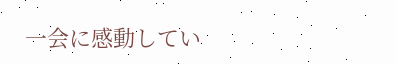一会に感動してい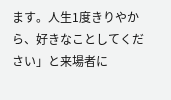ます。人生1度きりやから、好きなことしてください」と来場者に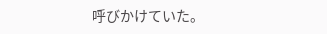呼びかけていた。